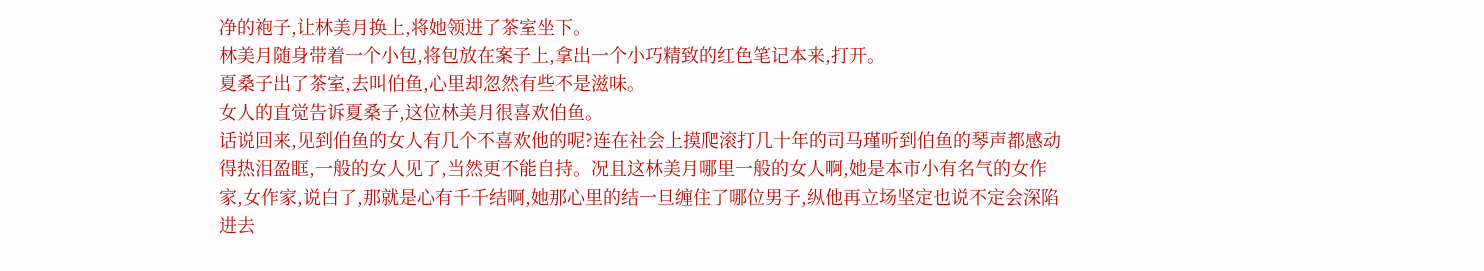净的袍子,让林美月换上,将她领进了茶室坐下。
林美月随身带着一个小包,将包放在案子上,拿出一个小巧精致的红色笔记本来,打开。
夏桑子出了茶室,去叫伯鱼,心里却忽然有些不是滋味。
女人的直觉告诉夏桑子,这位林美月很喜欢伯鱼。
话说回来,见到伯鱼的女人有几个不喜欢他的呢?连在社会上摸爬滚打几十年的司马瑾听到伯鱼的琴声都感动得热泪盈眶,一般的女人见了,当然更不能自持。况且这林美月哪里一般的女人啊,她是本市小有名气的女作家,女作家,说白了,那就是心有千千结啊,她那心里的结一旦缠住了哪位男子,纵他再立场坚定也说不定会深陷进去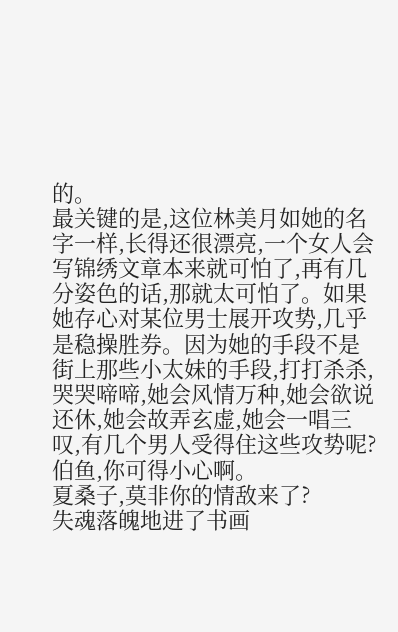的。
最关键的是,这位林美月如她的名字一样,长得还很漂亮,一个女人会写锦绣文章本来就可怕了,再有几分姿色的话,那就太可怕了。如果她存心对某位男士展开攻势,几乎是稳操胜券。因为她的手段不是街上那些小太妹的手段,打打杀杀,哭哭啼啼,她会风情万种,她会欲说还休,她会故弄玄虚,她会一唱三叹,有几个男人受得住这些攻势呢?
伯鱼,你可得小心啊。
夏桑子,莫非你的情敌来了?
失魂落魄地进了书画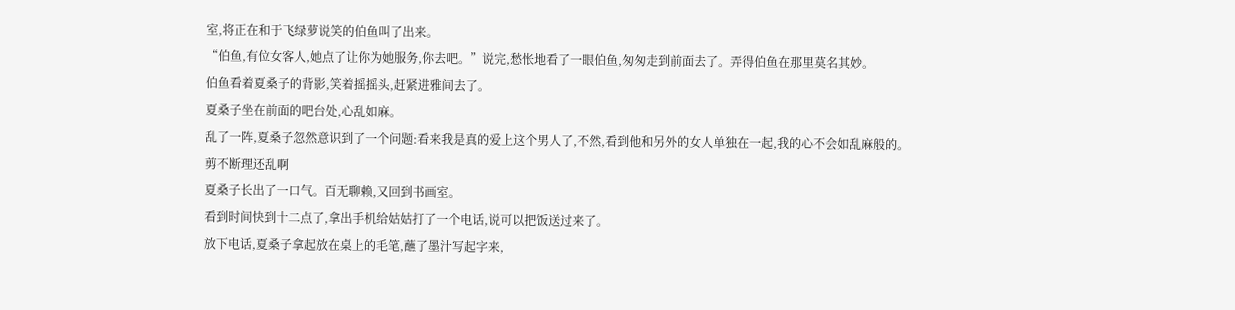室,将正在和于飞绿萝说笑的伯鱼叫了出来。
“伯鱼,有位女客人,她点了让你为她服务,你去吧。”说完,愁怅地看了一眼伯鱼,匆匆走到前面去了。弄得伯鱼在那里莫名其妙。
伯鱼看着夏桑子的背影,笑着摇摇头,赶紧进雅间去了。
夏桑子坐在前面的吧台处,心乱如麻。
乱了一阵,夏桑子忽然意识到了一个问题:看来我是真的爱上这个男人了,不然,看到他和另外的女人单独在一起,我的心不会如乱麻般的。
剪不断理还乱啊
夏桑子长出了一口气。百无聊赖,又回到书画室。
看到时间快到十二点了,拿出手机给姑姑打了一个电话,说可以把饭送过来了。
放下电话,夏桑子拿起放在桌上的毛笔,蘸了墨汁写起字来,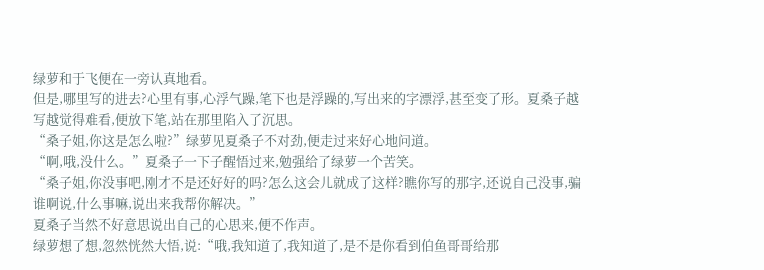绿萝和于飞便在一旁认真地看。
但是,哪里写的进去?心里有事,心浮气躁,笔下也是浮躁的,写出来的字漂浮,甚至变了形。夏桑子越写越觉得难看,便放下笔,站在那里陷入了沉思。
“桑子姐,你这是怎么啦?”绿萝见夏桑子不对劲,便走过来好心地问道。
“啊,哦,没什么。”夏桑子一下子醒悟过来,勉强给了绿萝一个苦笑。
“桑子姐,你没事吧,刚才不是还好好的吗?怎么这会儿就成了这样?瞧你写的那字,还说自己没事,骗谁啊说,什么事嘛,说出来我帮你解决。”
夏桑子当然不好意思说出自己的心思来,便不作声。
绿萝想了想,忽然恍然大悟,说:“哦,我知道了,我知道了,是不是你看到伯鱼哥哥给那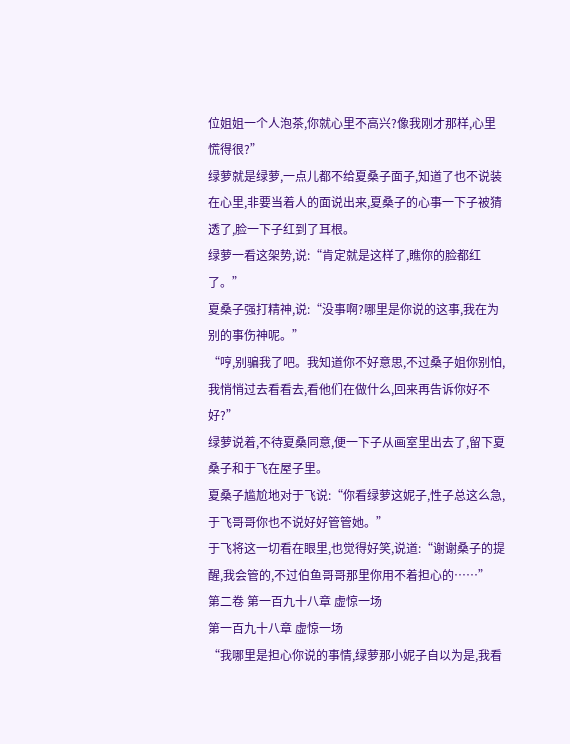位姐姐一个人泡茶,你就心里不高兴?像我刚才那样,心里慌得很?”
绿萝就是绿萝,一点儿都不给夏桑子面子,知道了也不说装在心里,非要当着人的面说出来,夏桑子的心事一下子被猜透了,脸一下子红到了耳根。
绿萝一看这架势,说:“肯定就是这样了,瞧你的脸都红了。”
夏桑子强打精神,说:“没事啊?哪里是你说的这事,我在为别的事伤神呢。”
“哼,别骗我了吧。我知道你不好意思,不过桑子姐你别怕,我悄悄过去看看去,看他们在做什么,回来再告诉你好不好?”
绿萝说着,不待夏桑同意,便一下子从画室里出去了,留下夏桑子和于飞在屋子里。
夏桑子尴尬地对于飞说:“你看绿萝这妮子,性子总这么急,于飞哥哥你也不说好好管管她。”
于飞将这一切看在眼里,也觉得好笑,说道:“谢谢桑子的提醒,我会管的,不过伯鱼哥哥那里你用不着担心的……”
第二卷 第一百九十八章 虚惊一场
第一百九十八章 虚惊一场
“我哪里是担心你说的事情,绿萝那小妮子自以为是,我看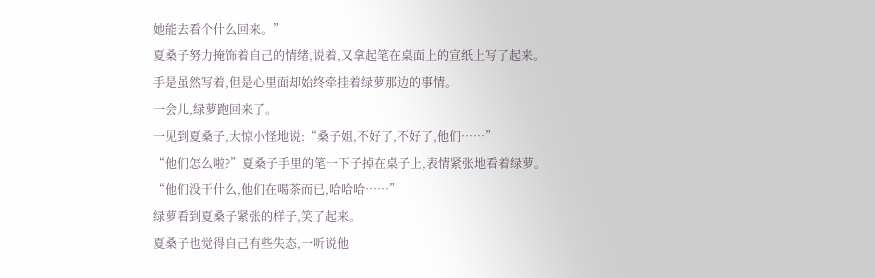她能去看个什么回来。”
夏桑子努力掩饰着自己的情绪,说着,又拿起笔在桌面上的宣纸上写了起来。
手是虽然写着,但是心里面却始终牵挂着绿萝那边的事情。
一会儿,绿萝跑回来了。
一见到夏桑子,大惊小怪地说:“桑子姐,不好了,不好了,他们……”
“他们怎么啦?”夏桑子手里的笔一下子掉在桌子上,表情紧张地看着绿萝。
“他们没干什么,他们在喝茶而已,哈哈哈……”
绿萝看到夏桑子紧张的样子,笑了起来。
夏桑子也觉得自己有些失态,一听说他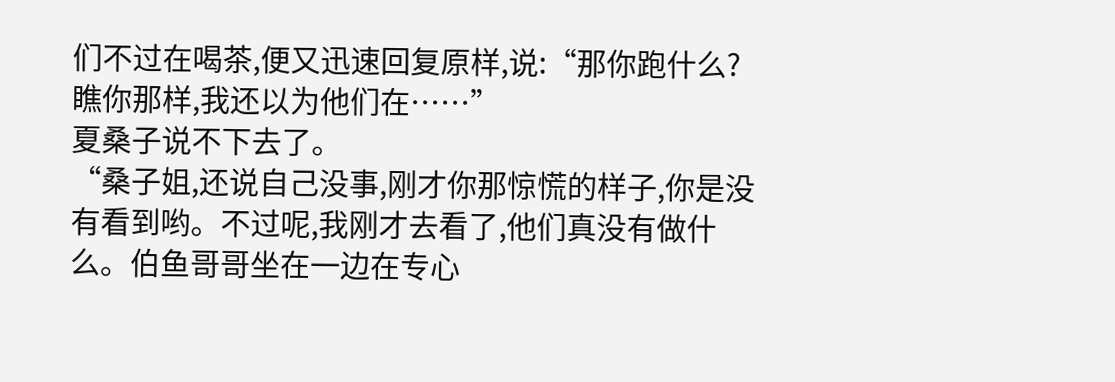们不过在喝茶,便又迅速回复原样,说:“那你跑什么?瞧你那样,我还以为他们在……”
夏桑子说不下去了。
“桑子姐,还说自己没事,刚才你那惊慌的样子,你是没有看到哟。不过呢,我刚才去看了,他们真没有做什么。伯鱼哥哥坐在一边在专心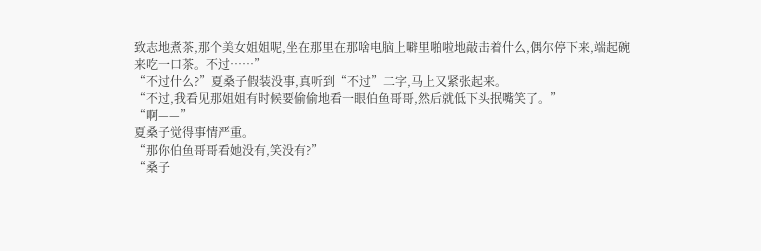致志地煮茶,那个美女姐姐呢,坐在那里在那啥电脑上噼里啪啦地敲击着什么,偶尔停下来,端起碗来吃一口茶。不过……”
“不过什么?”夏桑子假装没事,真听到“不过”二字,马上又紧张起来。
“不过,我看见那姐姐有时候要偷偷地看一眼伯鱼哥哥,然后就低下头抿嘴笑了。”
“啊——”
夏桑子觉得事情严重。
“那你伯鱼哥哥看她没有,笑没有?”
“桑子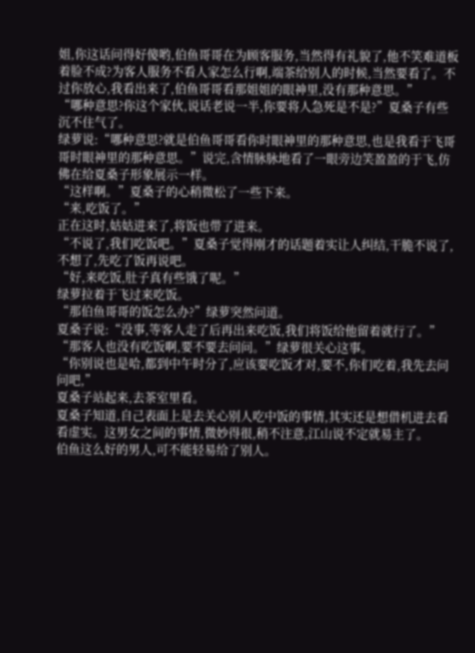姐,你这话问得好傻哟,伯鱼哥哥在为顾客服务,当然得有礼貌了,他不笑难道板着脸不成?为客人服务不看人家怎么行啊,端茶给别人的时候,当然要看了。不过你放心,我看出来了,伯鱼哥哥看那姐姐的眼神里,没有那种意思。”
“哪种意思?你这个家伙,说话老说一半,你要将人急死是不是?”夏桑子有些沉不住气了。
绿萝说:“哪种意思?就是伯鱼哥哥看你时眼神里的那种意思,也是我看于飞哥哥时眼神里的那种意思。”说完,含情脉脉地看了一眼旁边笑盈盈的于飞,仿佛在给夏桑子形象展示一样。
“这样啊。”夏桑子的心稍微松了一些下来。
“来,吃饭了。”
正在这时,姑姑进来了,将饭也带了进来。
“不说了,我们吃饭吧。”夏桑子觉得刚才的话题着实让人纠结,干脆不说了,不想了,先吃了饭再说吧。
“好,来吃饭,肚子真有些饿了呢。”
绿萝拉着于飞过来吃饭。
“那伯鱼哥哥的饭怎么办?”绿萝突然问道。
夏桑子说:“没事,等客人走了后再出来吃饭,我们将饭给他留着就行了。”
“那客人也没有吃饭啊,要不要去问问。”绿萝很关心这事。
“你别说也是哈,都到中午时分了,应该要吃饭才对,要不,你们吃着,我先去问问吧,”
夏桑子站起来,去茶室里看。
夏桑子知道,自己表面上是去关心别人吃中饭的事情,其实还是想借机进去看看虚实。这男女之间的事情,微妙得很,稍不注意,江山说不定就易主了。
伯鱼这么好的男人,可不能轻易给了别人。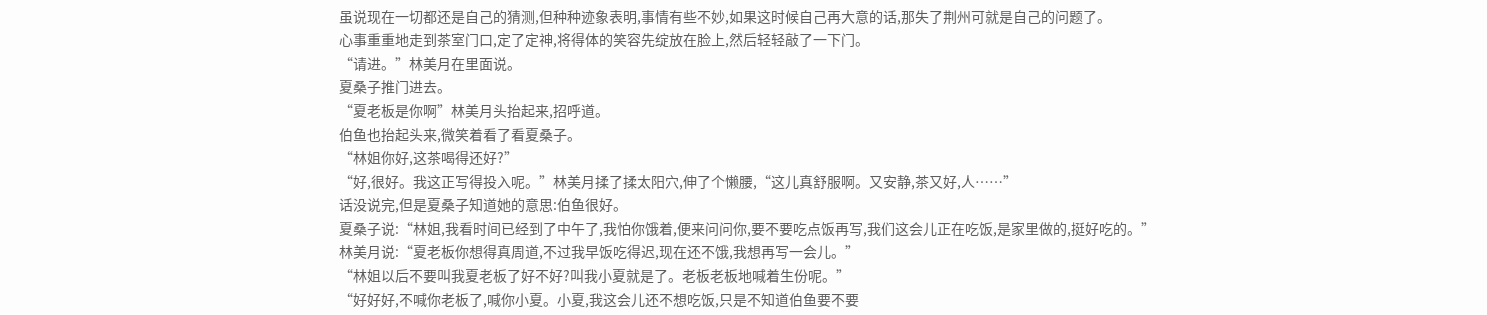虽说现在一切都还是自己的猜测,但种种迹象表明,事情有些不妙,如果这时候自己再大意的话,那失了荆州可就是自己的问题了。
心事重重地走到茶室门口,定了定神,将得体的笑容先绽放在脸上,然后轻轻敲了一下门。
“请进。”林美月在里面说。
夏桑子推门进去。
“夏老板是你啊”林美月头抬起来,招呼道。
伯鱼也抬起头来,微笑着看了看夏桑子。
“林姐你好,这茶喝得还好?”
“好,很好。我这正写得投入呢。”林美月揉了揉太阳穴,伸了个懒腰,“这儿真舒服啊。又安静,茶又好,人……”
话没说完,但是夏桑子知道她的意思:伯鱼很好。
夏桑子说:“林姐,我看时间已经到了中午了,我怕你饿着,便来问问你,要不要吃点饭再写,我们这会儿正在吃饭,是家里做的,挺好吃的。”
林美月说:“夏老板你想得真周道,不过我早饭吃得迟,现在还不饿,我想再写一会儿。”
“林姐以后不要叫我夏老板了好不好?叫我小夏就是了。老板老板地喊着生份呢。”
“好好好,不喊你老板了,喊你小夏。小夏,我这会儿还不想吃饭,只是不知道伯鱼要不要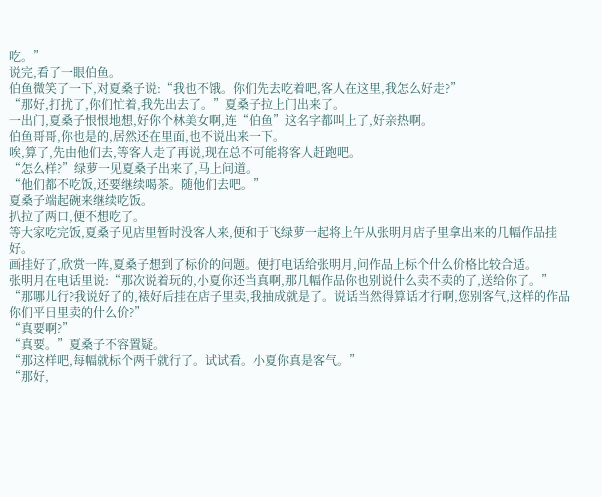吃。”
说完,看了一眼伯鱼。
伯鱼微笑了一下,对夏桑子说:“我也不饿。你们先去吃着吧,客人在这里,我怎么好走?”
“那好,打扰了,你们忙着,我先出去了。”夏桑子拉上门出来了。
一出门,夏桑子恨恨地想,好你个林美女啊,连“伯鱼”这名字都叫上了,好亲热啊。
伯鱼哥哥,你也是的,居然还在里面,也不说出来一下。
唉,算了,先由他们去,等客人走了再说,现在总不可能将客人赶跑吧。
“怎么样?”绿萝一见夏桑子出来了,马上问道。
“他们都不吃饭,还要继续喝茶。随他们去吧。”
夏桑子端起碗来继续吃饭。
扒拉了两口,便不想吃了。
等大家吃完饭,夏桑子见店里暂时没客人来,便和于飞绿萝一起将上午从张明月店子里拿出来的几幅作品挂好。
画挂好了,欣赏一阵,夏桑子想到了标价的问题。便打电话给张明月,问作品上标个什么价格比较合适。
张明月在电话里说:“那次说着玩的,小夏你还当真啊,那几幅作品你也别说什么卖不卖的了,送给你了。”
“那哪儿行?我说好了的,裱好后挂在店子里卖,我抽成就是了。说话当然得算话才行啊,您别客气,这样的作品你们平日里卖的什么价?”
“真要啊?”
“真要。”夏桑子不容置疑。
“那这样吧,每幅就标个两千就行了。试试看。小夏你真是客气。”
“那好,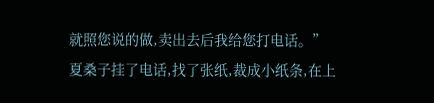就照您说的做,卖出去后我给您打电话。”
夏桑子挂了电话,找了张纸,裁成小纸条,在上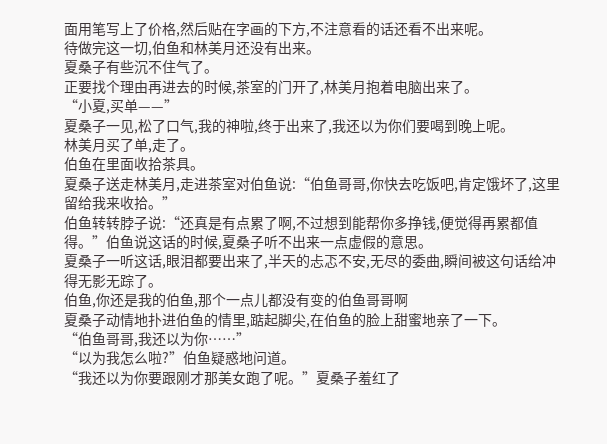面用笔写上了价格,然后贴在字画的下方,不注意看的话还看不出来呢。
待做完这一切,伯鱼和林美月还没有出来。
夏桑子有些沉不住气了。
正要找个理由再进去的时候,茶室的门开了,林美月抱着电脑出来了。
“小夏,买单——”
夏桑子一见,松了口气,我的神啦,终于出来了,我还以为你们要喝到晚上呢。
林美月买了单,走了。
伯鱼在里面收拾茶具。
夏桑子送走林美月,走进茶室对伯鱼说:“伯鱼哥哥,你快去吃饭吧,肯定饿坏了,这里留给我来收拾。”
伯鱼转转脖子说:“还真是有点累了啊,不过想到能帮你多挣钱,便觉得再累都值得。”伯鱼说这话的时候,夏桑子听不出来一点虚假的意思。
夏桑子一听这话,眼泪都要出来了,半天的忐忑不安,无尽的委曲,瞬间被这句话给冲得无影无踪了。
伯鱼,你还是我的伯鱼,那个一点儿都没有变的伯鱼哥哥啊
夏桑子动情地扑进伯鱼的情里,踮起脚尖,在伯鱼的脸上甜蜜地亲了一下。
“伯鱼哥哥,我还以为你……”
“以为我怎么啦?”伯鱼疑惑地问道。
“我还以为你要跟刚才那美女跑了呢。”夏桑子羞红了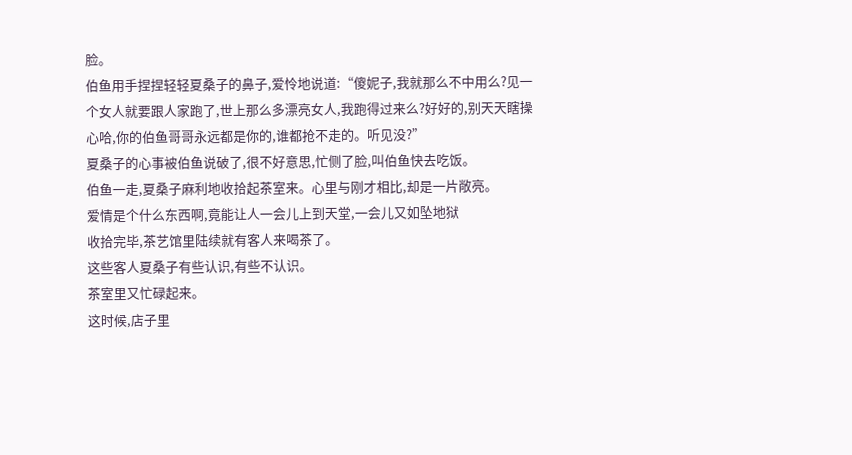脸。
伯鱼用手捏捏轻轻夏桑子的鼻子,爱怜地说道:“傻妮子,我就那么不中用么?见一个女人就要跟人家跑了,世上那么多漂亮女人,我跑得过来么?好好的,别天天瞎操心哈,你的伯鱼哥哥永远都是你的,谁都抢不走的。听见没?”
夏桑子的心事被伯鱼说破了,很不好意思,忙侧了脸,叫伯鱼快去吃饭。
伯鱼一走,夏桑子麻利地收拾起茶室来。心里与刚才相比,却是一片敞亮。
爱情是个什么东西啊,竟能让人一会儿上到天堂,一会儿又如坠地狱
收拾完毕,茶艺馆里陆续就有客人来喝茶了。
这些客人夏桑子有些认识,有些不认识。
茶室里又忙碌起来。
这时候,店子里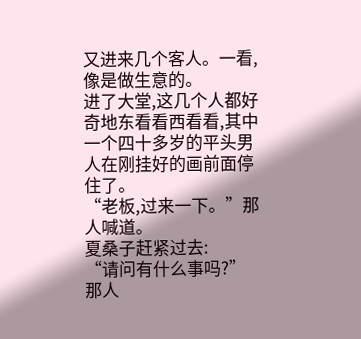又进来几个客人。一看,像是做生意的。
进了大堂,这几个人都好奇地东看看西看看,其中一个四十多岁的平头男人在刚挂好的画前面停住了。
“老板,过来一下。”那人喊道。
夏桑子赶紧过去:
“请问有什么事吗?”
那人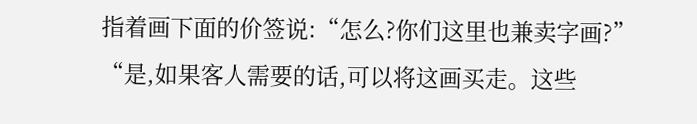指着画下面的价签说:“怎么?你们这里也兼卖字画?”
“是,如果客人需要的话,可以将这画买走。这些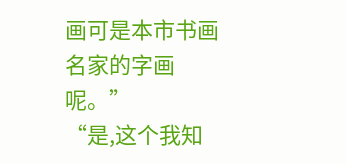画可是本市书画名家的字画呢。”
“是,这个我知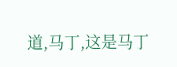道,马丁,这是马丁